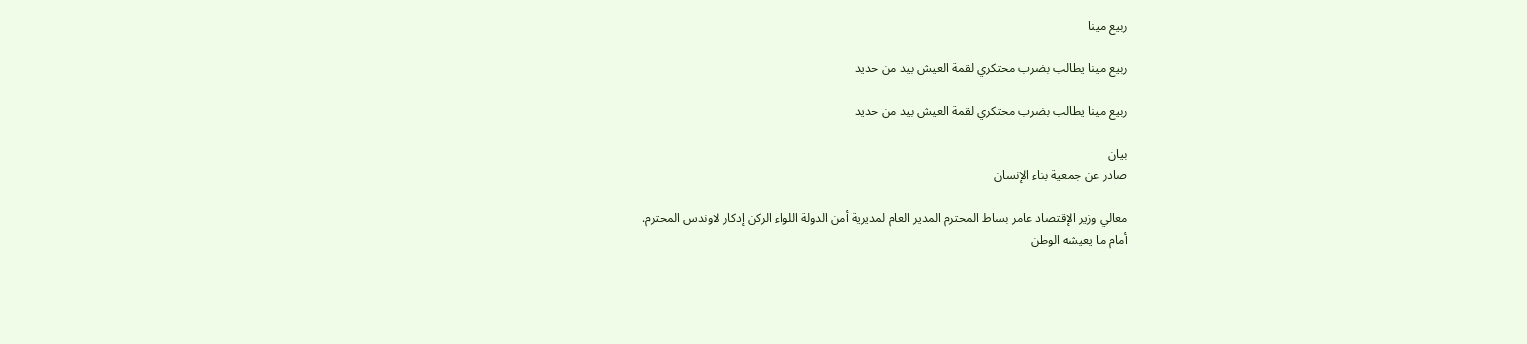ربيع مينا

ربيع مينا يطالب بضرب محتكري لقمة العيش بيد من حديد

ربيع مينا يطالب بضرب محتكري لقمة العيش بيد من حديد

بيان
صادر عن جمعية بناء الإنسان

معالي وزير الإقتصاد عامر بساط المحترم المدير العام لمديرية أمن الدولة اللواء الركن إدكار لاوندس المحترم.
أمام ما يعيشه الوطن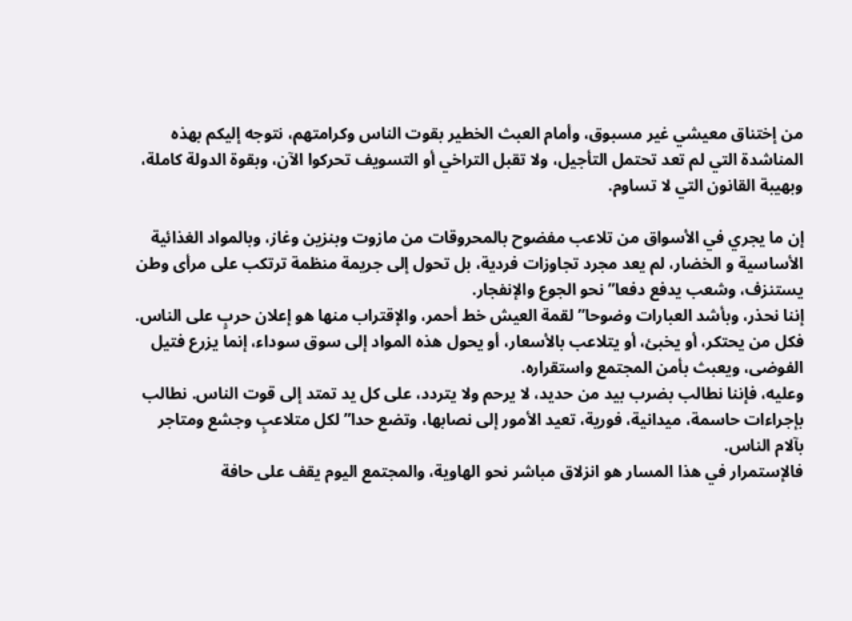من إختناق معيشي غير مسبوق، وأمام العبث الخطير بقوت الناس وكرامتهم، نتوجه إليكم بهذه المناشدة التي لم تعد تحتمل التأجيل، ولا تقبل التراخي أو التسويف تحركوا الآن، وبقوة الدولة كاملة، وبهيبة القانون التي لا تساوم.

إن ما يجري في الأسواق من تلاعب مفضوح بالمحروقات من مازوت وبنزين وغاز، وبالمواد الغذائية الأساسية و الخضار، لم يعد مجرد تجاوزات فردية، بل تحول إلى جريمة منظمة ترتكب على مرأى وطن يستنزف، وشعب يدفع دفعا” نحو الجوع والإنفجار.
إننا نحذر، وبأشد العبارات وضوحا” لقمة العيش خط أحمر، والإقتراب منها هو إعلان حربٍ على الناس. فكل من يحتكر، أو يخبئ، أو يتلاعب بالأسعار، أو يحول هذه المواد إلى سوق سوداء، إنما يزرع فتيل الفوضى، ويعبث بأمن المجتمع واستقراره.
وعليه، فإننا نطالب بضرب بيد من حديد، لا يرحم ولا يتردد، على كل يد تمتد إلى قوت الناس. نطالب بإجراءات حاسمة، ميدانية، فورية، تعيد الأمور إلى نصابها، وتضع حدا” لكل متلاعبٍ وجشع ومتاجر بآلام الناس.
فالإستمرار في هذا المسار هو انزلاق مباشر نحو الهاوية، والمجتمع اليوم يقف على حافة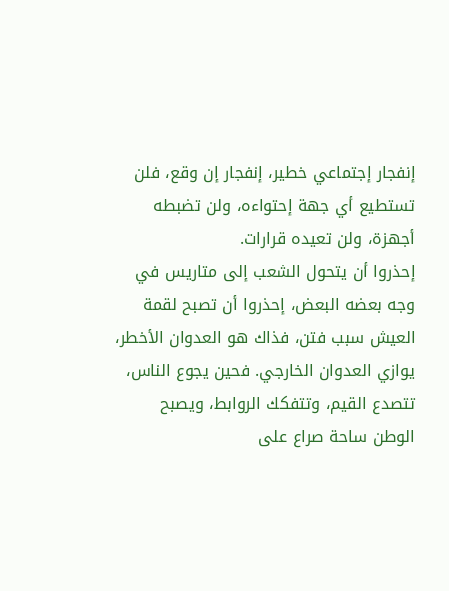إنفجار إجتماعي خطير، إنفجار إن وقع، فلن تستطيع أي جهة إحتواءه، ولن تضبطه أجهزة، ولن تعيده قرارات.
إحذروا أن يتحول الشعب إلى متاريس في وجه بعضه البعض، إحذروا أن تصبح لقمة العيش سبب فتن، فذاك هو العدوان الأخطر، يوازي العدوان الخارجي. فحين يجوع الناس، تتصدع القيم، وتتفكك الروابط، ويصبح الوطن ساحة صراع على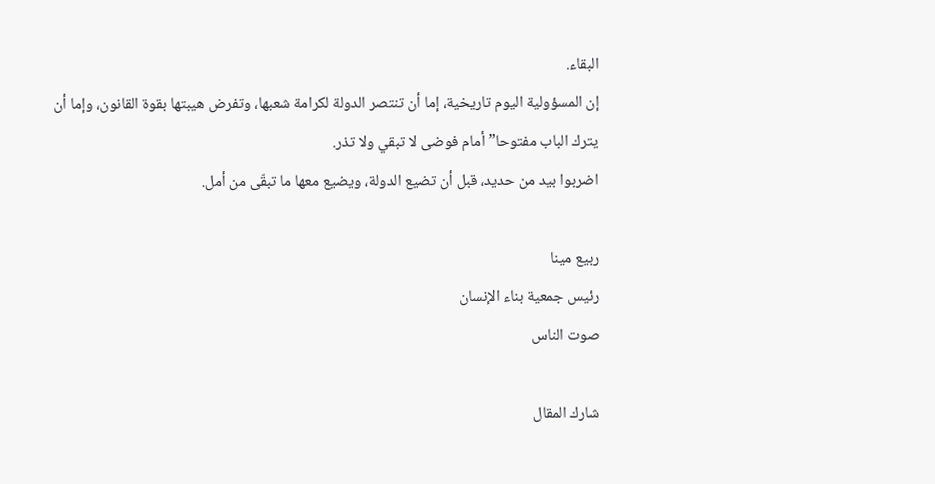البقاء.
إن المسؤولية اليوم تاريخية، إما أن تنتصر الدولة لكرامة شعبها، وتفرض هيبتها بقوة القانون، وإما أن يترك الباب مفتوحا” أمام فوضى لا تبقي ولا تذر.
اضربوا بيد من حديد، قبل أن تضيع الدولة، ويضيع معها ما تبقّى من أمل.

ربيع مينا
رئيس جمعية بناء الإنسان
صوت الناس

شارك المقال